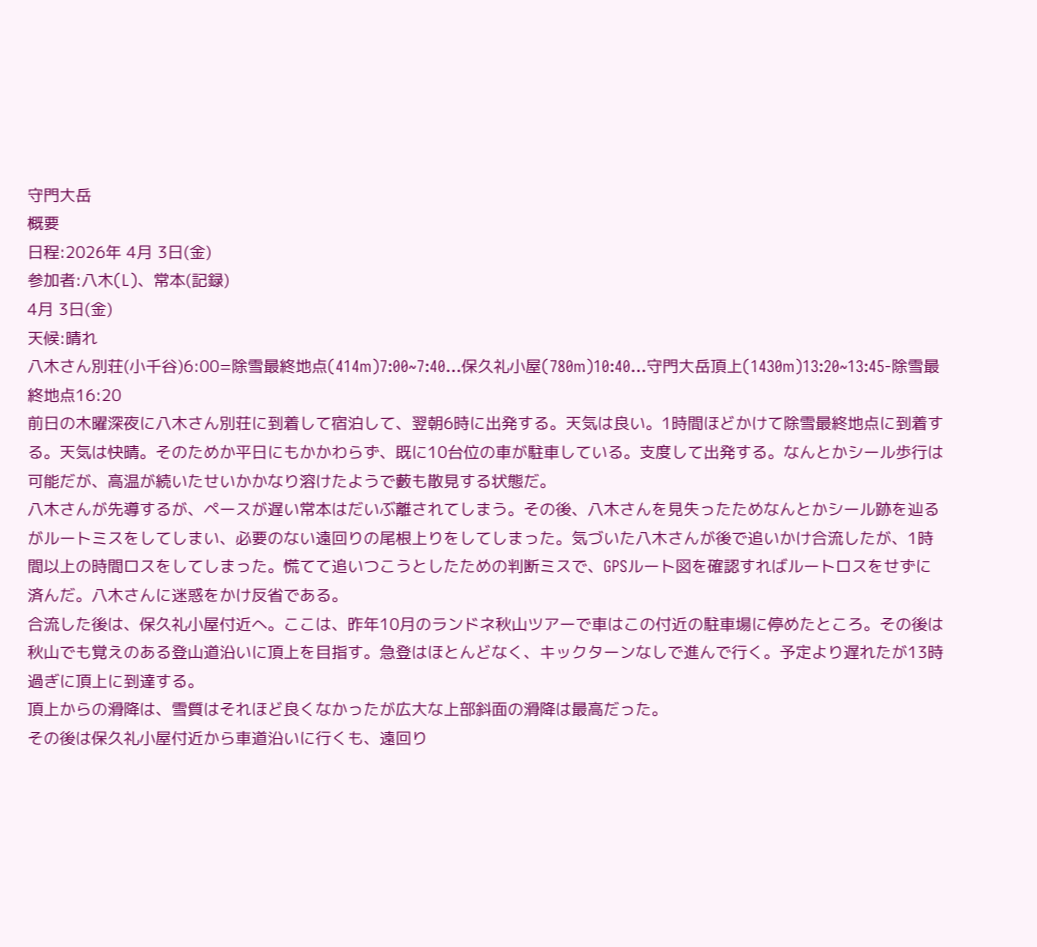守門大岳
概要
日程:2026年 4月 3日(金)
参加者:八木(L)、常本(記録)
4月 3日(金)
天候:晴れ
八木さん別荘(小千谷)6:00=除雪最終地点(414m)7:00~7:40…保久礼小屋(780m)10:40…守門大岳頂上(1430m)13:20~13:45-除雪最終地点16:20
前日の木曜深夜に八木さん別荘に到着して宿泊して、翌朝6時に出発する。天気は良い。1時間ほどかけて除雪最終地点に到着する。天気は快晴。そのためか平日にもかかわらず、既に10台位の車が駐車している。支度して出発する。なんとかシール歩行は可能だが、高温が続いたせいかかなり溶けたようで藪も散見する状態だ。
八木さんが先導するが、ペースが遅い常本はだいぶ離されてしまう。その後、八木さんを見失ったためなんとかシール跡を辿るがルートミスをしてしまい、必要のない遠回りの尾根上りをしてしまった。気づいた八木さんが後で追いかけ合流したが、1時間以上の時間ロスをしてしまった。慌てて追いつこうとしたための判断ミスで、GPSルート図を確認すればルートロスをせずに済んだ。八木さんに迷惑をかけ反省である。
合流した後は、保久礼小屋付近へ。ここは、昨年10月のランドネ秋山ツアーで車はこの付近の駐車場に停めたところ。その後は秋山でも覚えのある登山道沿いに頂上を目指す。急登はほとんどなく、キックターンなしで進んで行く。予定より遅れたが13時過ぎに頂上に到達する。
頂上からの滑降は、雪質はそれほど良くなかったが広大な上部斜面の滑降は最高だった。
その後は保久礼小屋付近から車道沿いに行くも、遠回り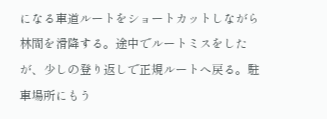になる車道ルートをショートカットしながら林間を滑降する。途中でルートミスをしたが、少しの登り返しで正規ルートへ戻る。駐車場所にもう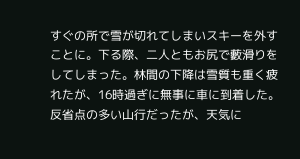すぐの所で雪が切れてしまいスキーを外すことに。下る際、二人ともお尻で藪滑りをしてしまった。林間の下降は雪質も重く疲れたが、16時過ぎに無事に車に到着した。
反省点の多い山行だったが、天気に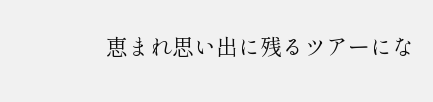恵まれ思い出に残るツアーにな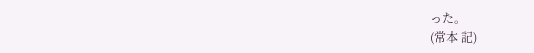った。
(常本 記)